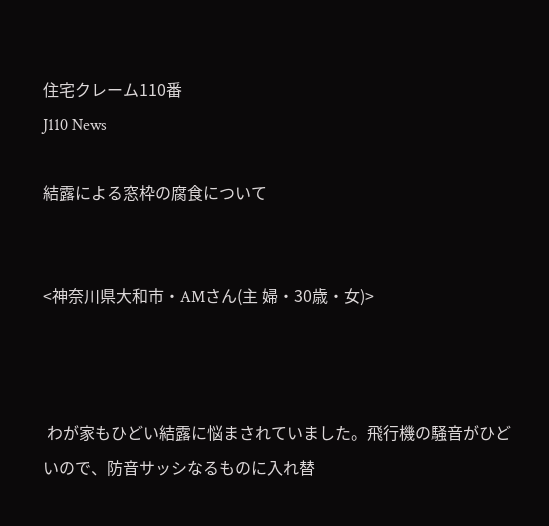住宅クレーム110番
J110 News

結露による窓枠の腐食について


<神奈川県大和市・AMさん(主 婦・30歳・女)>



 わが家もひどい結露に悩まされていました。飛行機の騒音がひどいので、防音サッシなるものに入れ替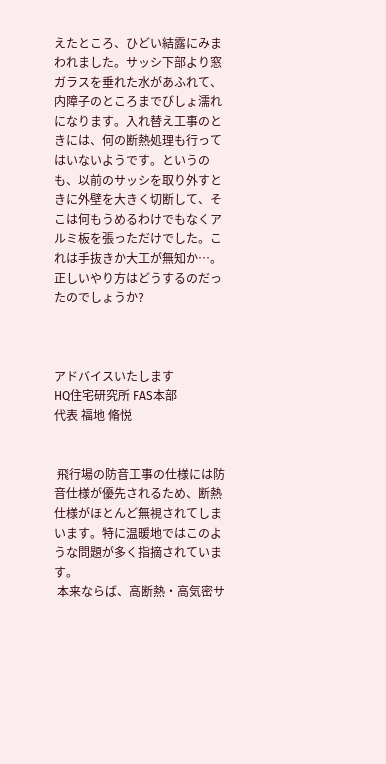えたところ、ひどい結露にみまわれました。サッシ下部より窓ガラスを垂れた水があふれて、内障子のところまでびしょ濡れになります。入れ替え工事のときには、何の断熱処理も行ってはいないようです。というのも、以前のサッシを取り外すときに外壁を大きく切断して、そこは何もうめるわけでもなくアルミ板を張っただけでした。これは手抜きか大工が無知か…。正しいやり方はどうするのだったのでしょうか?



アドバイスいたします
HQ住宅研究所 FAS本部
代表 福地 脩悦


 飛行場の防音工事の仕様には防音仕様が優先されるため、断熱仕様がほとんど無視されてしまいます。特に温暖地ではこのような問題が多く指摘されています。
 本来ならば、高断熱・高気密サ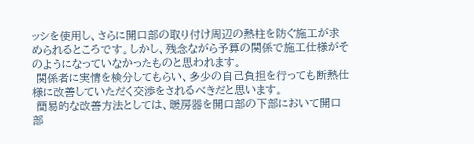ッシを使用し、さらに開口部の取り付け周辺の熱柱を防ぐ施工が求められるところです。しかし、残念ながら予算の関係で施工仕様がそのようになっていなかったものと思われます。
 関係者に実情を検分してもらい、多少の自己負担を行っても断熱仕様に改善していただく交渉をされるべきだと思います。
 簡易的な改善方法としては、暖房器を開口部の下部において開口部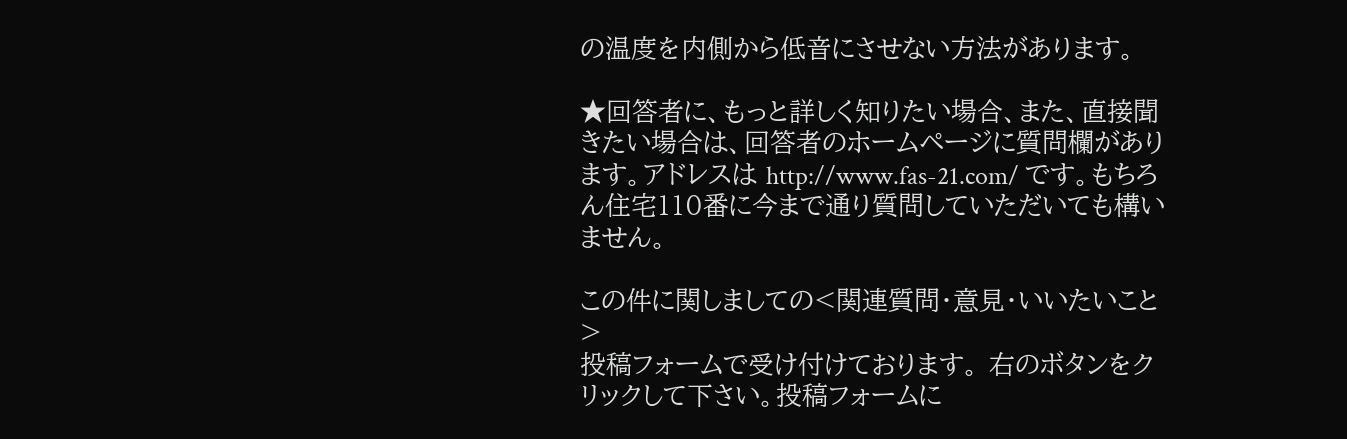の温度を内側から低音にさせない方法があります。

★回答者に、もっと詳しく知りたい場合、また、直接聞きたい場合は、回答者のホームページに質問欄があります。アドレスは http://www.fas-21.com/ です。もちろん住宅110番に今まで通り質問していただいても構いません。

この件に関しましての<関連質問・意見・いいたいこと>
投稿フォームで受け付けております。 右のボタンをクリックして下さい。投稿フォームに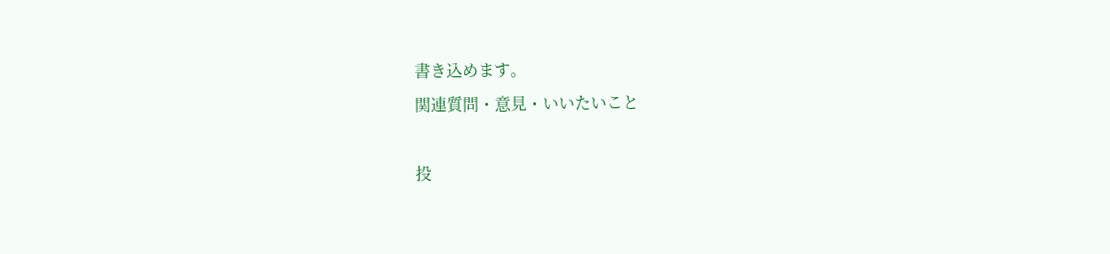書き込めます。
関連質問・意見・いいたいこと

投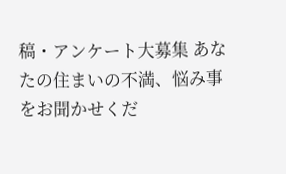稿・アンケート大募集 あなたの住まいの不満、悩み事をお聞かせくだ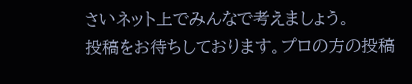さいネット上でみんなで考えましょう。
投稿をお待ちしております。プロの方の投稿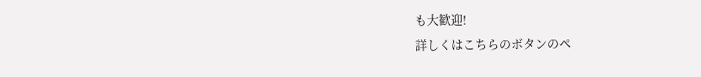も大歓迎!
詳しくはこちらのボタンのペ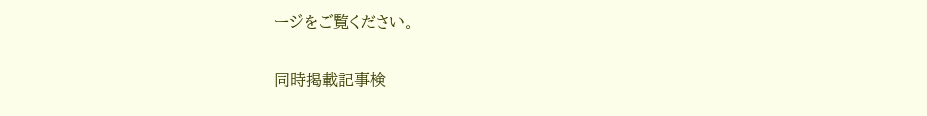ージをご覧ください。

同時掲載記事検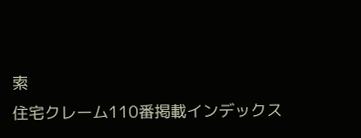索
住宅クレーム110番掲載インデックス